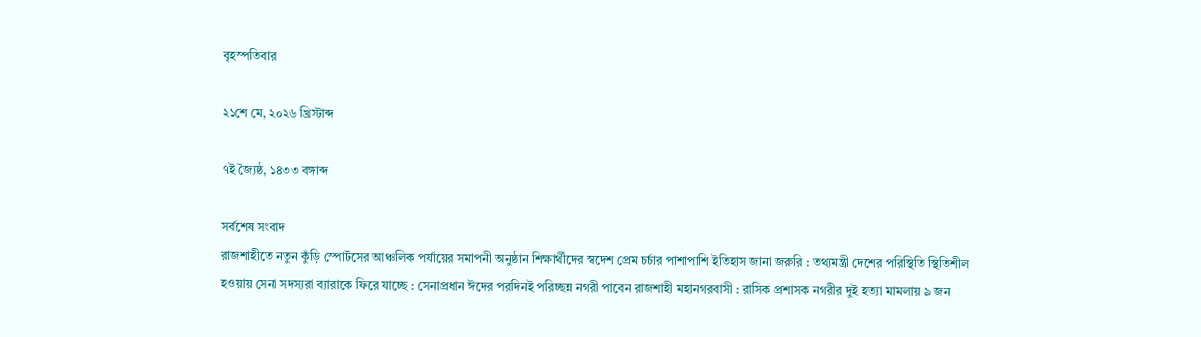বৃহস্পতিবার

২১শে মে, ২০২৬ খ্রিস্টাব্দ

৭ই জ্যৈষ্ঠ, ১৪৩৩ বঙ্গাব্দ

সর্বশেষ সংবাদ
রাজশাহীতে নতুন কুঁড়ি স্পোর্টসের আঞ্চলিক পর্যায়ের সমাপনী অনুষ্ঠান শিক্ষার্থীদের স্বদেশ প্রেম চর্চার পাশাপাশি ইতিহাস জানা জরুরি : তথ্যমন্ত্রী দেশের পরিস্থিতি স্থিতিশীল হওয়ায় সেনা সদস্যরা ব্যারাকে ফিরে যাচ্ছে : সেনাপ্রধান ঈদের পরদিনই পরিচ্ছন্ন নগরী পাবেন রাজশাহী মহানগরবাসী : রাসিক প্রশাসক নগরীর দুই হত্যা মামলায় ৯ জন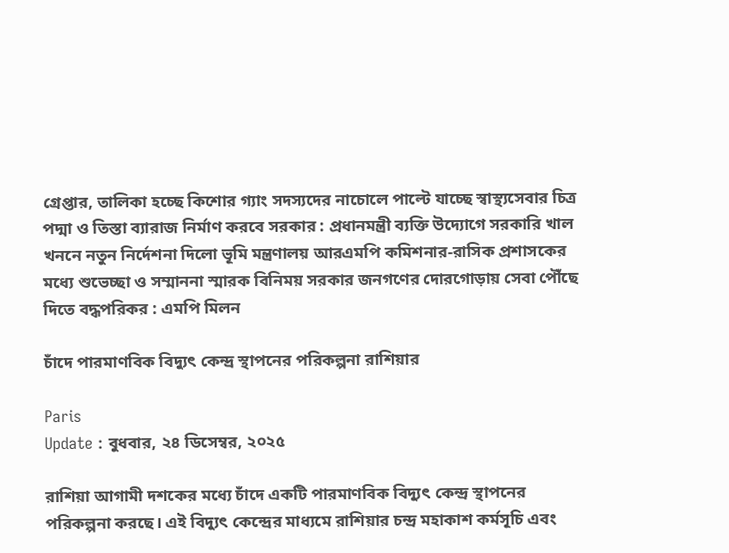গ্রেপ্তার, তালিকা হচ্ছে কিশোর গ্যাং সদস্যদের নাচোলে পাল্টে যাচ্ছে স্বাস্থ্যসেবার চিত্র পদ্মা ও তিস্তা ব্যারাজ নির্মাণ করবে সরকার : প্রধানমন্ত্রী ব্যক্তি উদ্যোগে সরকারি খাল খননে নতুন নির্দেশনা দিলো ভূমি মন্ত্রণালয় আরএমপি কমিশনার-রাসিক প্রশাসকের মধ্যে শুভেচ্ছা ও সম্মাননা স্মারক বিনিময় সরকার জনগণের দোরগোড়ায় সেবা পৌঁছে দিতে বদ্ধপরিকর : এমপি মিলন

চাঁদে পারমাণবিক বিদ্যুৎ কেন্দ্র স্থাপনের পরিকল্পনা রাশিয়ার

Paris
Update : বুধবার, ২৪ ডিসেম্বর, ২০২৫

রাশিয়া আগামী দশকের মধ্যে চাঁদে একটি পারমাণবিক বিদ্যুৎ কেন্দ্র স্থাপনের পরিকল্পনা করছে। এই বিদ্যুৎ কেন্দ্রের মাধ্যমে রাশিয়ার চন্দ্র মহাকাশ কর্মসূচি এবং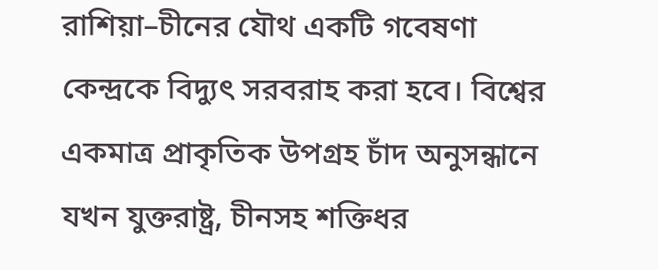রাশিয়া–চীনের যৌথ একটি গবেষণা কেন্দ্রকে বিদ্যুৎ সরবরাহ করা হবে। বিশ্বের একমাত্র প্রাকৃতিক উপগ্রহ চাঁদ অনুসন্ধানে যখন যুক্তরাষ্ট্র, চীনসহ শক্তিধর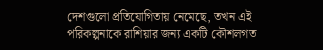দেশগুলো প্রতিযোগিতায় নেমেছে, তখন এই পরিকল্পনাকে রাশিয়ার জন্য একটি কৌশলগত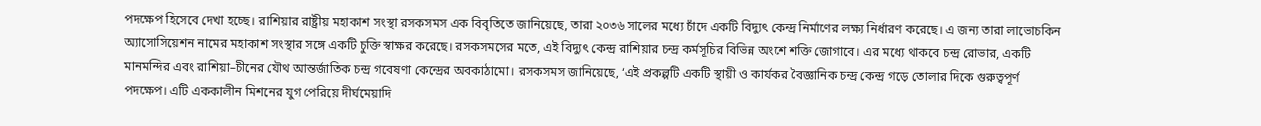পদক্ষেপ হিসেবে দেখা হচ্ছে। রাশিয়ার রাষ্ট্রীয় মহাকাশ সংস্থা রসকসমস এক বিবৃতিতে জানিয়েছে, তারা ২০৩৬ সালের মধ্যে চাঁদে একটি বিদ্যুৎ কেন্দ্র নির্মাণের লক্ষ্য নির্ধারণ করেছে। এ জন্য তারা লাভোচকিন অ্যাসোসিয়েশন নামের মহাকাশ সংস্থার সঙ্গে একটি চুক্তি স্বাক্ষর করেছে। রসকসমসের মতে, এই বিদ্যুৎ কেন্দ্র রাশিয়ার চন্দ্র কর্মসূচির বিভিন্ন অংশে শক্তি জোগাবে। এর মধ্যে থাকবে চন্দ্র রোভার, একটি মানমন্দির এবং রাশিয়া–চীনের যৌথ আন্তর্জাতিক চন্দ্র গবেষণা কেন্দ্রের অবকাঠামো। রসকসমস জানিয়েছে, ‘এই প্রকল্পটি একটি স্থায়ী ও কার্যকর বৈজ্ঞানিক চন্দ্র কেন্দ্র গড়ে তোলার দিকে গুরুত্বপূর্ণ পদক্ষেপ। এটি এককালীন মিশনের যুগ পেরিয়ে দীর্ঘমেয়াদি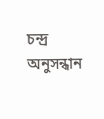চন্দ্র অনুসন্ধান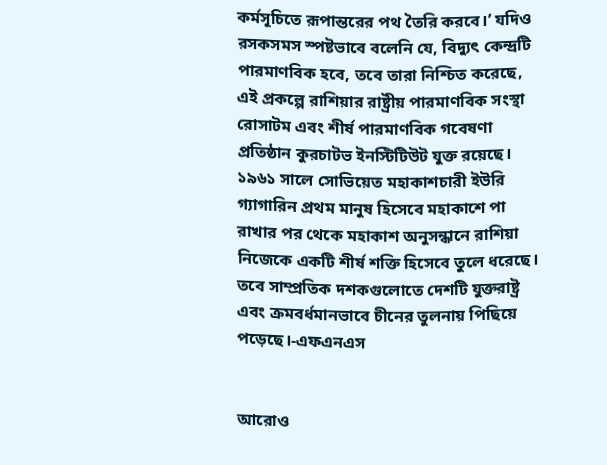কর্মসূচিতে রূপান্তরের পথ তৈরি করবে।’ যদিও রসকসমস স্পষ্টভাবে বলেনি যে, বিদ্যুৎ কেন্দ্রটি পারমাণবিক হবে, তবে তারা নিশ্চিত করেছে, এই প্রকল্পে রাশিয়ার রাষ্ট্রীয় পারমাণবিক সংস্থা রোসাটম এবং শীর্ষ পারমাণবিক গবেষণা প্রতিষ্ঠান কুরচাটভ ইনস্টিটিউট যুক্ত রয়েছে। ১৯৬১ সালে সোভিয়েত মহাকাশচারী ইউরি গ্যাগারিন প্রথম মানুষ হিসেবে মহাকাশে পা রাখার পর থেকে মহাকাশ অনুসন্ধানে রাশিয়া নিজেকে একটি শীর্ষ শক্তি হিসেবে তুলে ধরেছে। তবে সাম্প্রতিক দশকগুলোতে দেশটি যুক্তরাষ্ট্র এবং ক্রমবর্ধমানভাবে চীনের তুলনায় পিছিয়ে পড়েছে।-এফএনএস


আরোও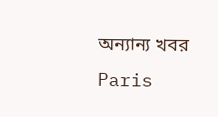অন্যান্য খবর
Paris